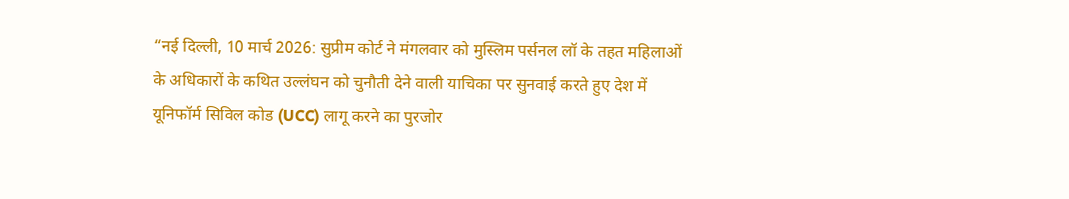“नई दिल्ली, 10 मार्च 2026: सुप्रीम कोर्ट ने मंगलवार को मुस्लिम पर्सनल लॉ के तहत महिलाओं के अधिकारों के कथित उल्लंघन को चुनौती देने वाली याचिका पर सुनवाई करते हुए देश में यूनिफॉर्म सिविल कोड (UCC) लागू करने का पुरजोर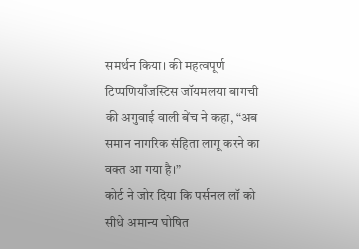समर्थन किया। की महत्वपूर्ण टिप्पणियाँजस्टिस जॉयमलया बागची की अगुवाई वाली बेंच ने कहा, “अब समान नागरिक संहिता लागू करने का वक्त आ गया है।”
कोर्ट ने जोर दिया कि पर्सनल लॉ को सीधे अमान्य घोषित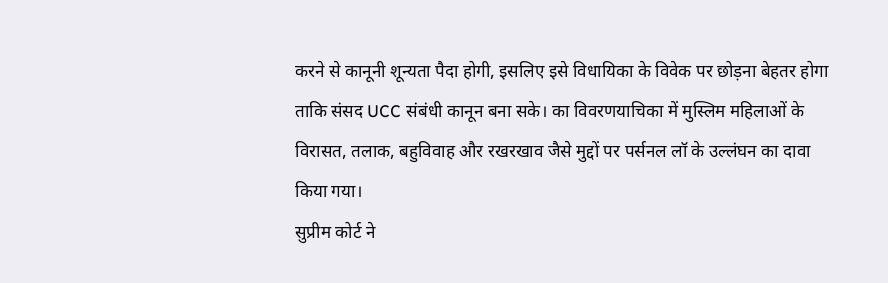करने से कानूनी शून्यता पैदा होगी, इसलिए इसे विधायिका के विवेक पर छोड़ना बेहतर होगा ताकि संसद UCC संबंधी कानून बना सके। का विवरणयाचिका में मुस्लिम महिलाओं के विरासत, तलाक, बहुविवाह और रखरखाव जैसे मुद्दों पर पर्सनल लॉ के उल्लंघन का दावा किया गया।
सुप्रीम कोर्ट ने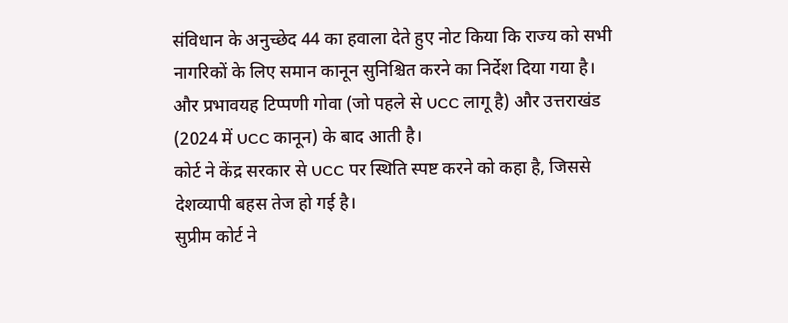संविधान के अनुच्छेद 44 का हवाला देते हुए नोट किया कि राज्य को सभी नागरिकों के लिए समान कानून सुनिश्चित करने का निर्देश दिया गया है। और प्रभावयह टिप्पणी गोवा (जो पहले से UCC लागू है) और उत्तराखंड (2024 में UCC कानून) के बाद आती है।
कोर्ट ने केंद्र सरकार से UCC पर स्थिति स्पष्ट करने को कहा है, जिससे देशव्यापी बहस तेज हो गई है।
सुप्रीम कोर्ट ने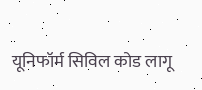यूनिफॉर्म सिविल कोड लागू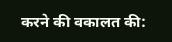करने की वकालत की: